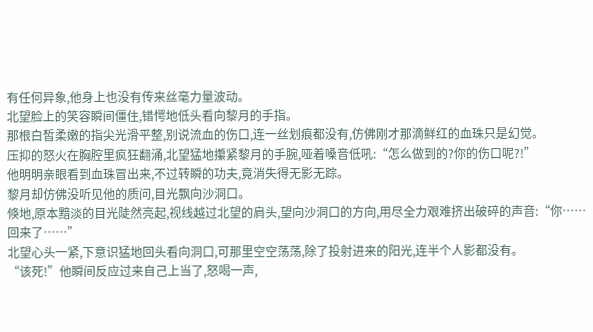有任何异象,他身上也没有传来丝毫力量波动。
北望脸上的笑容瞬间僵住,错愕地低头看向黎月的手指。
那根白皙柔嫩的指尖光滑平整,别说流血的伤口,连一丝划痕都没有,仿佛刚才那滴鲜红的血珠只是幻觉。
压抑的怒火在胸腔里疯狂翻涌,北望猛地攥紧黎月的手腕,哑着嗓音低吼:“怎么做到的?你的伤口呢?!”
他明明亲眼看到血珠冒出来,不过转瞬的功夫,竟消失得无影无踪。
黎月却仿佛没听见他的质问,目光飘向沙洞口。
倏地,原本黯淡的目光陡然亮起,视线越过北望的肩头,望向沙洞口的方向,用尽全力艰难挤出破碎的声音:“你……回来了……”
北望心头一紧,下意识猛地回头看向洞口,可那里空空荡荡,除了投射进来的阳光,连半个人影都没有。
“该死!”他瞬间反应过来自己上当了,怒喝一声,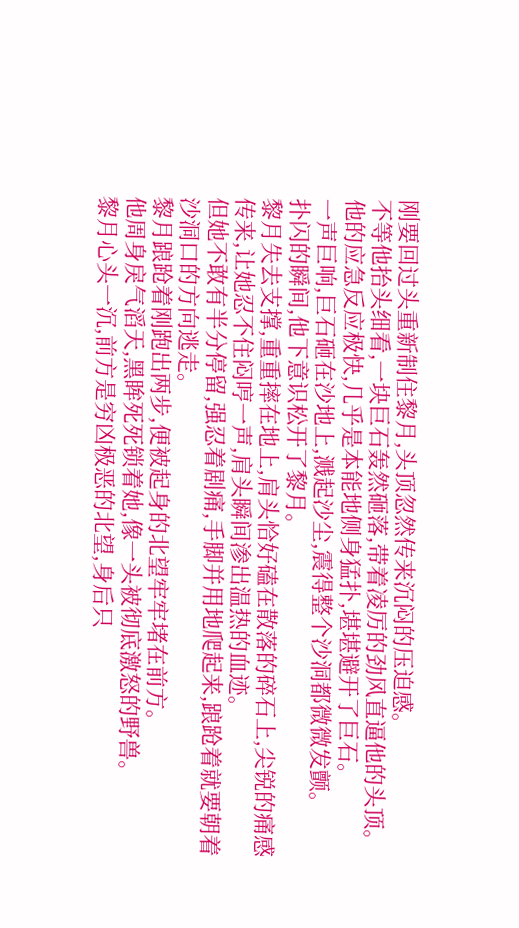刚要回过头重新制住黎月,头顶忽然传来沉闷的压迫感。
不等他抬头细看,一块巨石轰然砸落,带着凌厉的劲风直逼他的头顶。
他的应急反应极快,几乎是本能地侧身猛扑,堪堪避开了巨石。
一声巨响,巨石砸在沙地上,溅起沙尘,震得整个沙洞都微微发颤。
扑闪的瞬间,他下意识松开了黎月。
黎月失去支撑,重重摔在地上,肩头恰好磕在散落的碎石上,尖锐的痛感传来,让她忍不住闷哼一声,肩头瞬间渗出温热的血迹。
但她不敢有半分停留,强忍着剧痛,手脚并用地爬起来,踉跄着就要朝着沙洞口的方向逃走。
黎月踉跄着刚跑出两步,便被起身的北望牢牢堵在前方。
他周身戾气滔天,黑眸死死锁着她,像一头被彻底激怒的野兽。
黎月心头一沉,前方是穷凶极恶的北望,身后只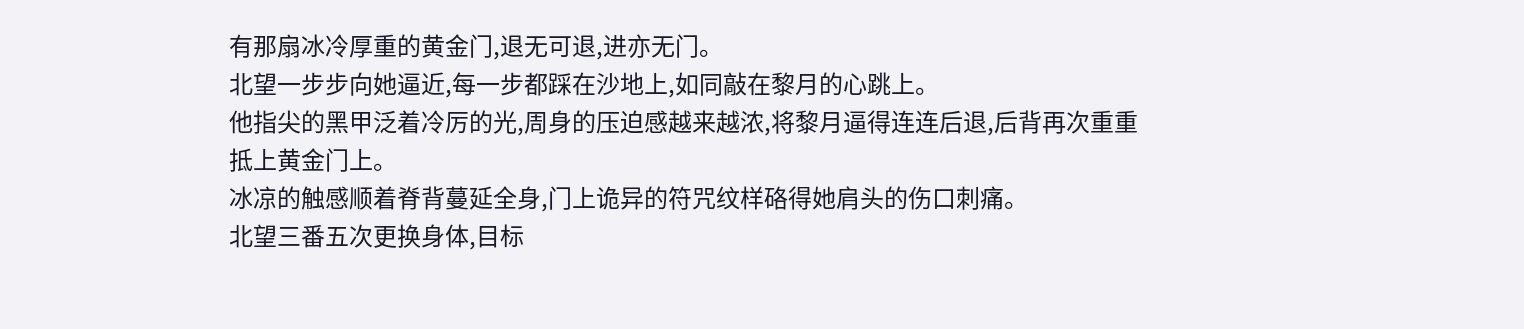有那扇冰冷厚重的黄金门,退无可退,进亦无门。
北望一步步向她逼近,每一步都踩在沙地上,如同敲在黎月的心跳上。
他指尖的黑甲泛着冷厉的光,周身的压迫感越来越浓,将黎月逼得连连后退,后背再次重重抵上黄金门上。
冰凉的触感顺着脊背蔓延全身,门上诡异的符咒纹样硌得她肩头的伤口刺痛。
北望三番五次更换身体,目标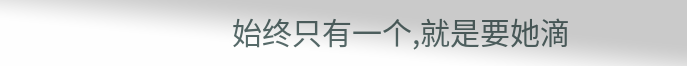始终只有一个,就是要她滴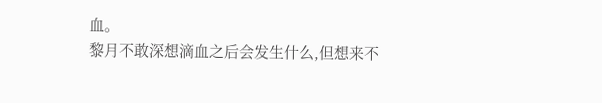血。
黎月不敢深想滴血之后会发生什么,但想来不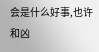会是什么好事,也许和凶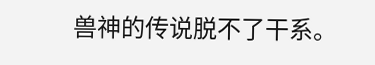兽神的传说脱不了干系。